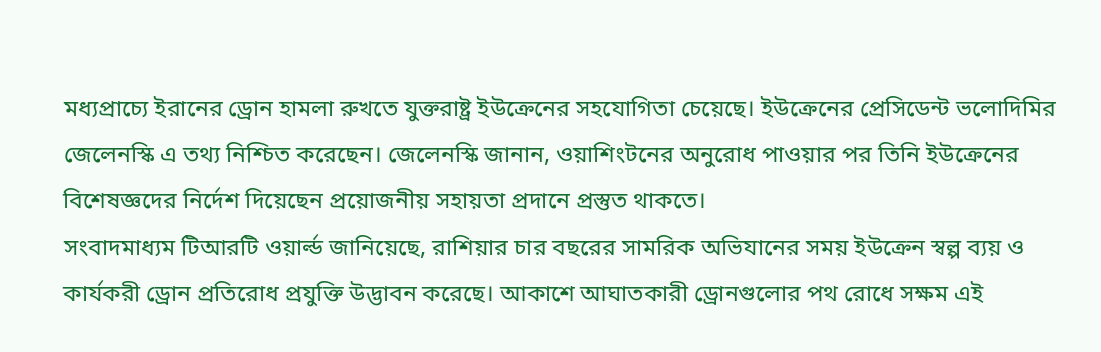মধ্যপ্রাচ্যে ইরানের ড্রোন হামলা রুখতে যুক্তরাষ্ট্র ইউক্রেনের সহযোগিতা চেয়েছে। ইউক্রেনের প্রেসিডেন্ট ভলোদিমির জেলেনস্কি এ তথ্য নিশ্চিত করেছেন। জেলেনস্কি জানান, ওয়াশিংটনের অনুরোধ পাওয়ার পর তিনি ইউক্রেনের বিশেষজ্ঞদের নির্দেশ দিয়েছেন প্রয়োজনীয় সহায়তা প্রদানে প্রস্তুত থাকতে।
সংবাদমাধ্যম টিআরটি ওয়ার্ল্ড জানিয়েছে, রাশিয়ার চার বছরের সামরিক অভিযানের সময় ইউক্রেন স্বল্প ব্যয় ও কার্যকরী ড্রোন প্রতিরোধ প্রযুক্তি উদ্ভাবন করেছে। আকাশে আঘাতকারী ড্রোনগুলোর পথ রোধে সক্ষম এই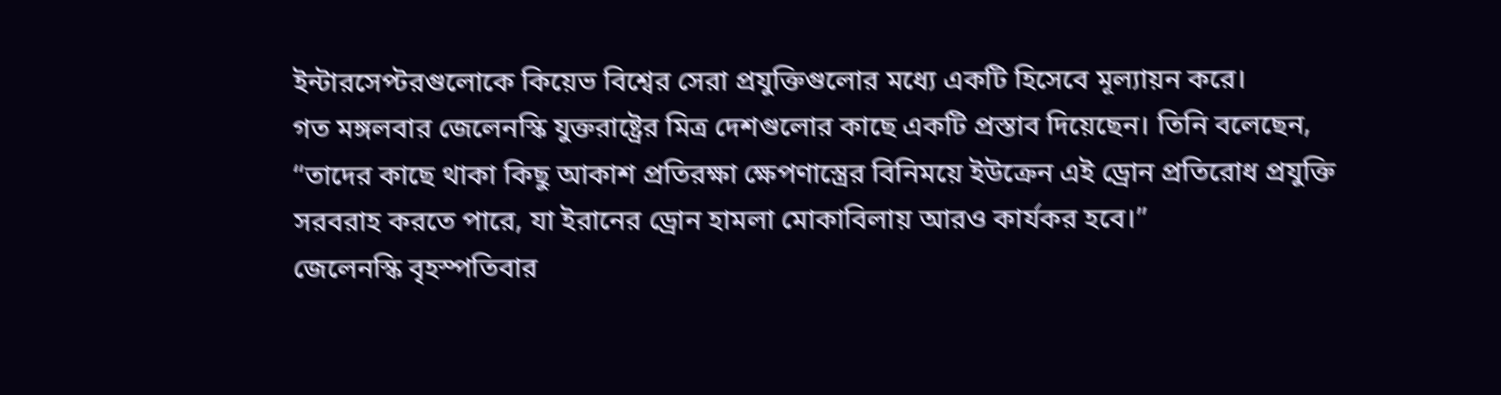ইন্টারসেপ্টরগুলোকে কিয়েভ বিশ্বের সেরা প্রযুক্তিগুলোর মধ্যে একটি হিসেবে মূল্যায়ন করে।
গত মঙ্গলবার জেলেনস্কি যুক্তরাষ্ট্রের মিত্র দেশগুলোর কাছে একটি প্রস্তাব দিয়েছেন। তিনি বলেছেন, “তাদের কাছে থাকা কিছু আকাশ প্রতিরক্ষা ক্ষেপণাস্ত্রের বিনিময়ে ইউক্রেন এই ড্রোন প্রতিরোধ প্রযুক্তি সরবরাহ করতে পারে, যা ইরানের ড্রোন হামলা মোকাবিলায় আরও কার্যকর হবে।”
জেলেনস্কি বৃহস্পতিবার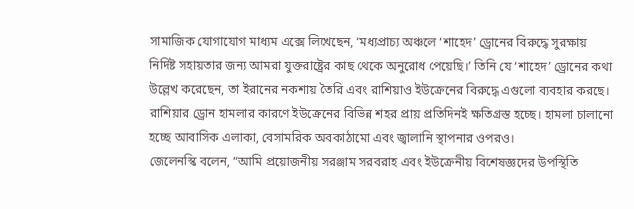সামাজিক যোগাযোগ মাধ্যম এক্সে লিখেছেন, ‘মধ্যপ্রাচ্য অঞ্চলে ‘শাহেদ’ ড্রোনের বিরুদ্ধে সুরক্ষায় নির্দিষ্ট সহায়তার জন্য আমরা যুক্তরাষ্ট্রের কাছ থেকে অনুরোধ পেয়েছি।’ তিনি যে ‘শাহেদ’ ড্রোনের কথা উল্লেখ করেছেন, তা ইরানের নকশায় তৈরি এবং রাশিয়াও ইউক্রেনের বিরুদ্ধে এগুলো ব্যবহার করছে।
রাশিয়ার ড্রোন হামলার কারণে ইউক্রেনের বিভিন্ন শহর প্রায় প্রতিদিনই ক্ষতিগ্রস্ত হচ্ছে। হামলা চালানো হচ্ছে আবাসিক এলাকা, বেসামরিক অবকাঠামো এবং জ্বালানি স্থাপনার ওপরও।
জেলেনস্কি বলেন, “আমি প্রয়োজনীয় সরঞ্জাম সরবরাহ এবং ইউক্রেনীয় বিশেষজ্ঞদের উপস্থিতি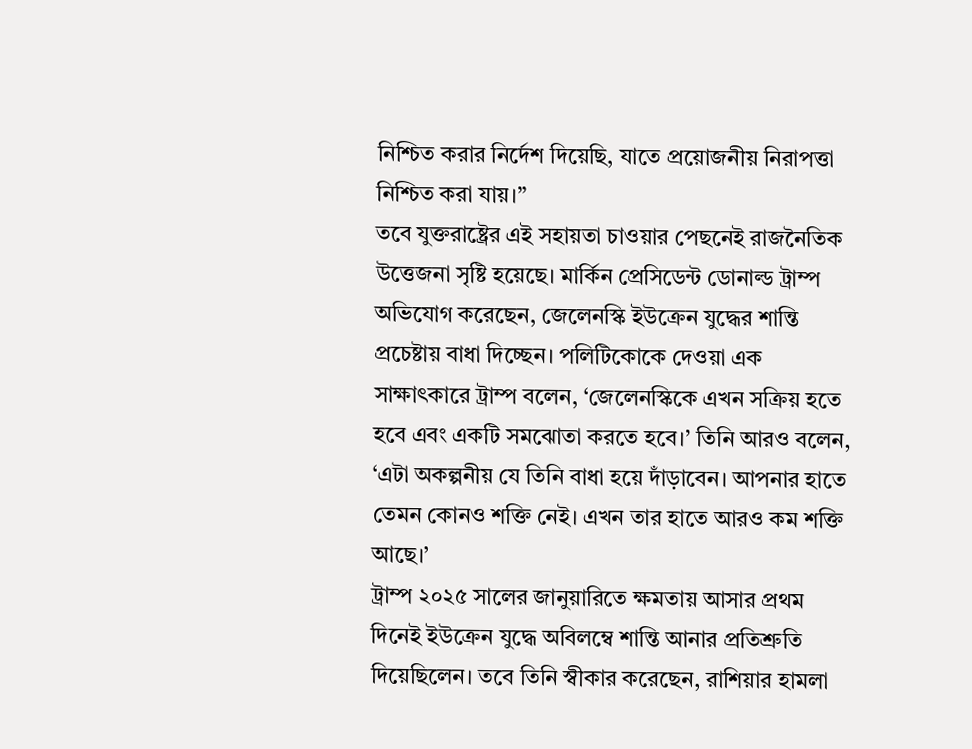নিশ্চিত করার নির্দেশ দিয়েছি, যাতে প্রয়োজনীয় নিরাপত্তা নিশ্চিত করা যায়।”
তবে যুক্তরাষ্ট্রের এই সহায়তা চাওয়ার পেছনেই রাজনৈতিক উত্তেজনা সৃষ্টি হয়েছে। মার্কিন প্রেসিডেন্ট ডোনাল্ড ট্রাম্প অভিযোগ করেছেন, জেলেনস্কি ইউক্রেন যুদ্ধের শান্তি প্রচেষ্টায় বাধা দিচ্ছেন। পলিটিকোকে দেওয়া এক সাক্ষাৎকারে ট্রাম্প বলেন, ‘জেলেনস্কিকে এখন সক্রিয় হতে হবে এবং একটি সমঝোতা করতে হবে।’ তিনি আরও বলেন, ‘এটা অকল্পনীয় যে তিনি বাধা হয়ে দাঁড়াবেন। আপনার হাতে তেমন কোনও শক্তি নেই। এখন তার হাতে আরও কম শক্তি আছে।’
ট্রাম্প ২০২৫ সালের জানুয়ারিতে ক্ষমতায় আসার প্রথম দিনেই ইউক্রেন যুদ্ধে অবিলম্বে শান্তি আনার প্রতিশ্রুতি দিয়েছিলেন। তবে তিনি স্বীকার করেছেন, রাশিয়ার হামলা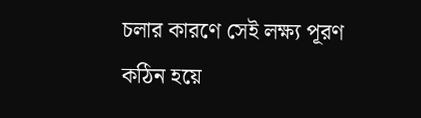চলার কারণে সেই লক্ষ্য পূরণ কঠিন হয়ে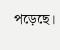পড়েছে।